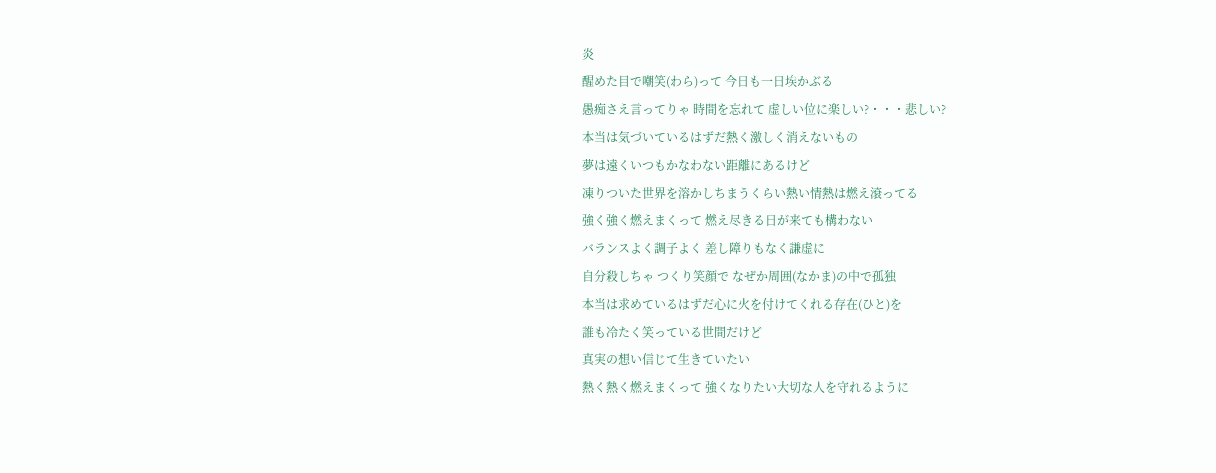炎
醒めた目で嘲笑(わら)って 今日も一日埃かぶる
愚痴さえ言ってりゃ 時間を忘れて 虚しい位に楽しい?・・・悲しい?
本当は気づいているはずだ熱く激しく消えないもの
夢は遠くいつもかなわない距離にあるけど
凍りついた世界を溶かしちまうくらい熱い情熱は燃え滾ってる
強く強く燃えまくって 燃え尽きる日が来ても構わない
バランスよく調子よく 差し障りもなく謙虚に
自分殺しちゃ つくり笑顔で なぜか周囲(なかま)の中で孤独
本当は求めているはずだ心に火を付けてくれる存在(ひと)を
誰も冷たく笑っている世間だけど
真実の想い信じて生きていたい
熱く熱く燃えまくって 強くなりたい大切な人を守れるように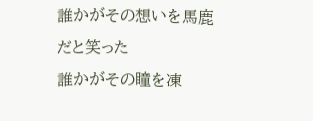誰かがその想いを馬鹿だと笑った
誰かがその瞳を凍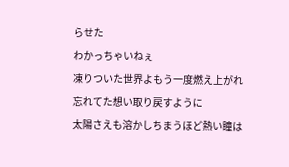らせた
わかっちゃいねぇ
凍りついた世界よもう一度燃え上がれ
忘れてた想い取り戻すように
太陽さえも溶かしちまうほど熱い瞳は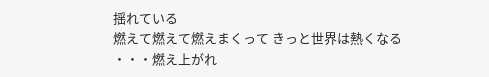揺れている
燃えて燃えて燃えまくって きっと世界は熱くなる
・・・燃え上がれ